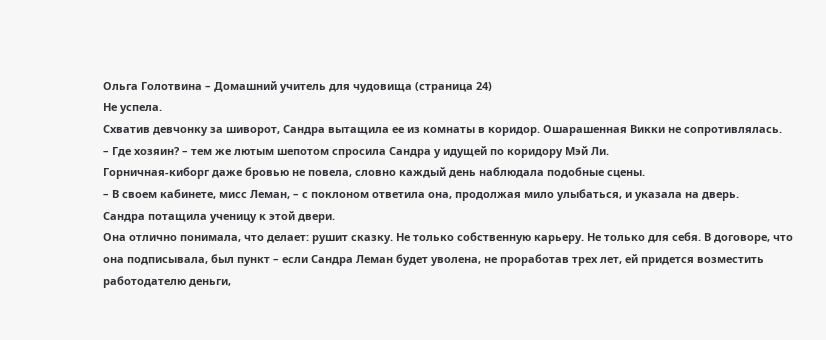Ольга Голотвина – Домашний учитель для чудовища (страница 24)
Не успела.
Схватив девчонку за шиворот, Сандра вытащила ее из комнаты в коридор. Ошарашенная Викки не сопротивлялась.
– Где хозяин? – тем же лютым шепотом спросила Сандра у идущей по коридору Мэй Ли.
Горничная-киборг даже бровью не повела, словно каждый день наблюдала подобные сцены.
– В своем кабинете, мисс Леман, – с поклоном ответила она, продолжая мило улыбаться, и указала на дверь.
Сандра потащила ученицу к этой двери.
Она отлично понимала, что делает: рушит сказку. Не только собственную карьеру. Не только для себя. В договоре, что она подписывала, был пункт – если Сандра Леман будет уволена, не проработав трех лет, ей придется возместить работодателю деньги,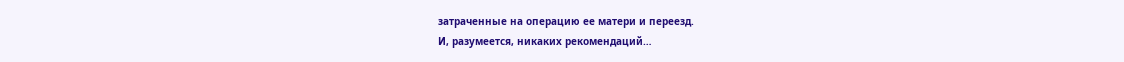затраченные на операцию ее матери и переезд.
И, разумеется, никаких рекомендаций…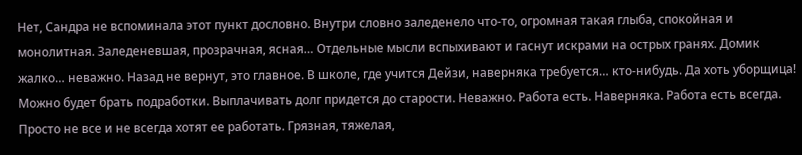Нет, Сандра не вспоминала этот пункт дословно. Внутри словно заледенело что-то, огромная такая глыба, спокойная и монолитная. Заледеневшая, прозрачная, ясная… Отдельные мысли вспыхивают и гаснут искрами на острых гранях. Домик жалко… неважно. Назад не вернут, это главное. В школе, где учится Дейзи, наверняка требуется… кто-нибудь. Да хоть уборщица! Можно будет брать подработки. Выплачивать долг придется до старости. Неважно. Работа есть. Наверняка. Работа есть всегда. Просто не все и не всегда хотят ее работать. Грязная, тяжелая,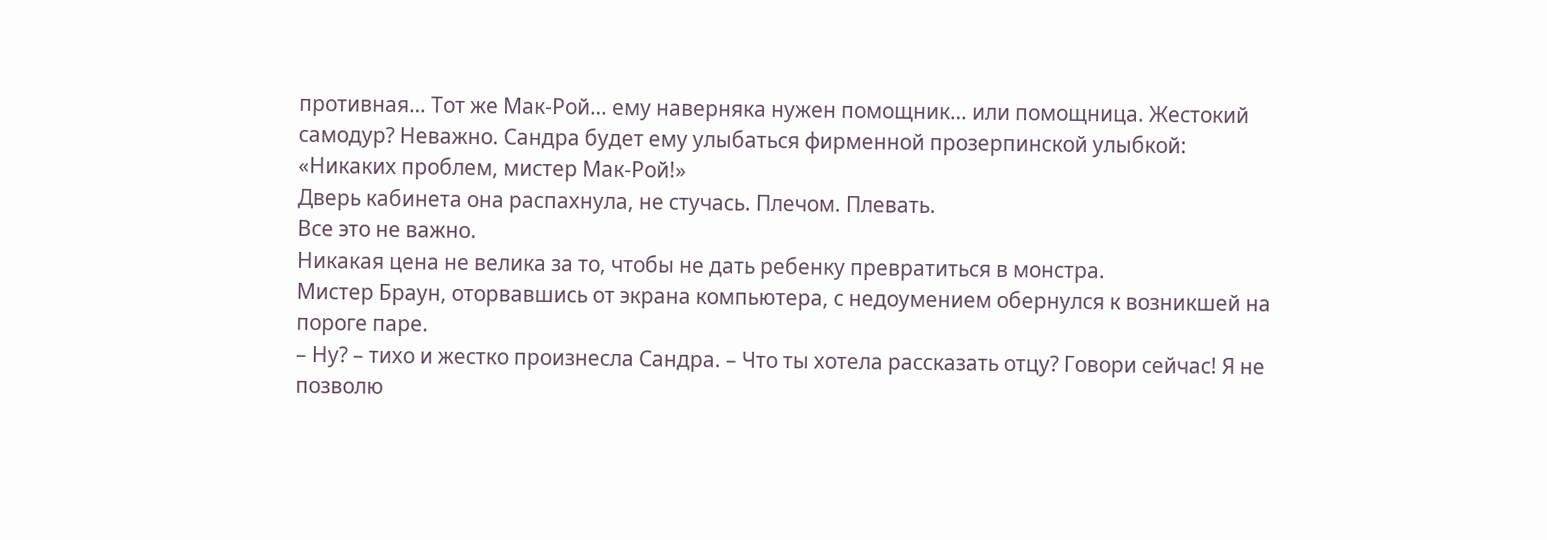противная… Тот же Мак-Рой… ему наверняка нужен помощник… или помощница. Жестокий самодур? Неважно. Сандра будет ему улыбаться фирменной прозерпинской улыбкой: «Никаких проблем, мистер Мак-Рой!»
Дверь кабинета она распахнула, не стучась. Плечом. Плевать.
Все это не важно.
Никакая цена не велика за то, чтобы не дать ребенку превратиться в монстра.
Мистер Браун, оторвавшись от экрана компьютера, с недоумением обернулся к возникшей на пороге паре.
– Ну? – тихо и жестко произнесла Сандра. – Что ты хотела рассказать отцу? Говори сейчас! Я не позволю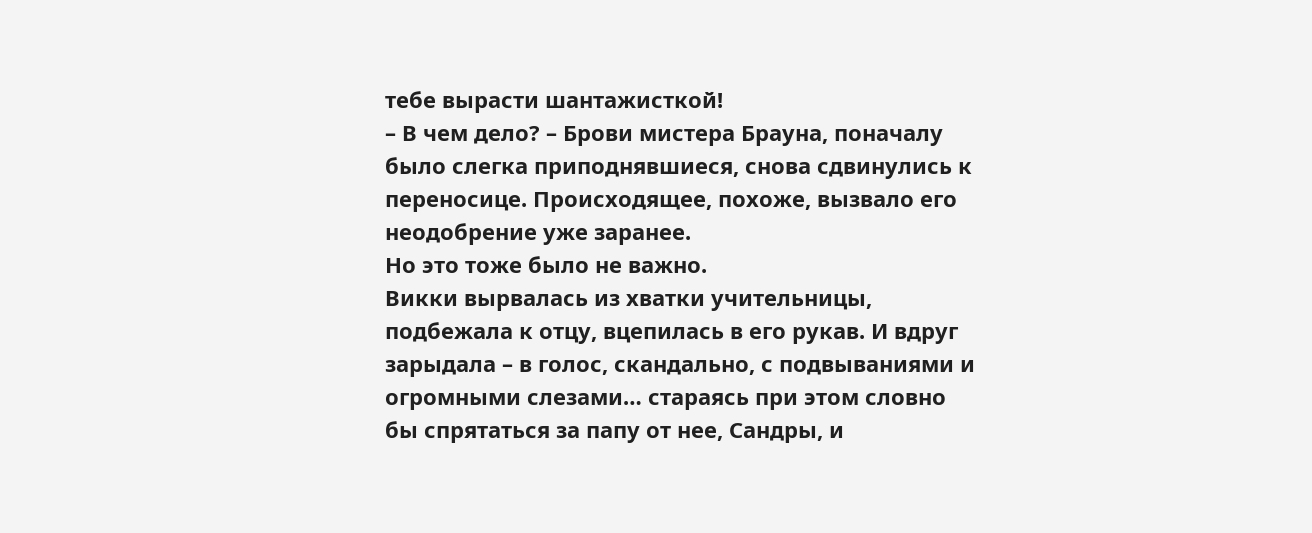тебе вырасти шантажисткой!
– В чем дело? – Брови мистера Брауна, поначалу было слегка приподнявшиеся, снова сдвинулись к переносице. Происходящее, похоже, вызвало его неодобрение уже заранее.
Но это тоже было не важно.
Викки вырвалась из хватки учительницы, подбежала к отцу, вцепилась в его рукав. И вдруг зарыдала – в голос, скандально, с подвываниями и огромными слезами… стараясь при этом словно бы спрятаться за папу от нее, Сандры, и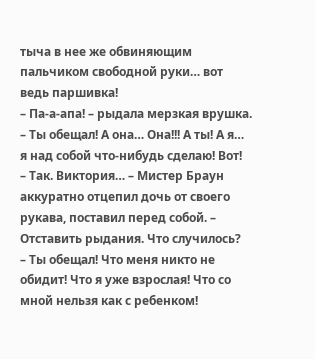тыча в нее же обвиняющим пальчиком свободной руки… вот ведь паршивка!
– Па-а-апа! – рыдала мерзкая врушка. – Ты обещал! А она… Она!!! А ты! А я… я над собой что-нибудь сделаю! Вот!
– Так. Виктория… – Мистер Браун аккуратно отцепил дочь от своего рукава, поставил перед собой. – Отставить рыдания. Что случилось?
– Ты обещал! Что меня никто не обидит! Что я уже взрослая! Что со мной нельзя как с ребенком!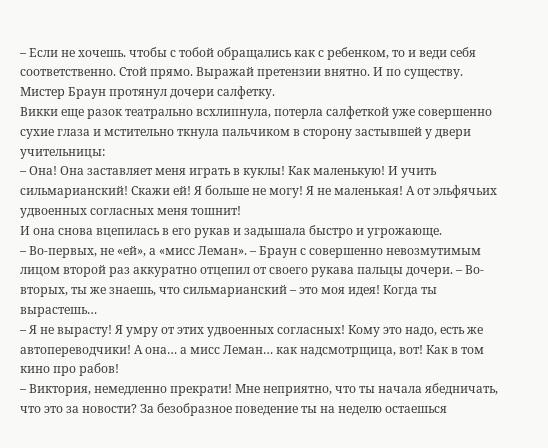– Если не хочешь. чтобы с тобой обращались как с ребенком, то и веди себя соответственно. Стой прямо. Выражай претензии внятно. И по существу.
Мистер Браун протянул дочери салфетку.
Викки еще разок театрально всхлипнула, потерла салфеткой уже совершенно сухие глаза и мстительно ткнула пальчиком в сторону застывшей у двери учительницы:
– Она! Она заставляет меня играть в куклы! Как маленькую! И учить сильмарианский! Скажи ей! Я больше не могу! Я не маленькая! А от эльфячьих удвоенных согласных меня тошнит!
И она снова вцепилась в его рукав и задышала быстро и угрожающе.
– Во-первых, не «ей», а «мисс Леман». – Браун с совершенно невозмутимым лицом второй раз аккуратно отцепил от своего рукава пальцы дочери. – Во-вторых, ты же знаешь, что сильмарианский – это моя идея! Когда ты вырастешь…
– Я не вырасту! Я умру от этих удвоенных согласных! Кому это надо, есть же автопереводчики! А она… а мисс Леман… как надсмотрщица, вот! Как в том кино про рабов!
– Виктория, немедленно прекрати! Мне неприятно, что ты начала ябедничать, что это за новости? За безобразное поведение ты на неделю остаешься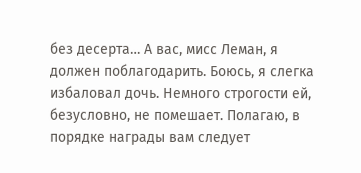без десерта… А вас, мисс Леман, я должен поблагодарить. Боюсь, я слегка избаловал дочь. Немного строгости ей, безусловно, не помешает. Полагаю, в порядке награды вам следует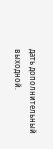дать дополнительный выходной.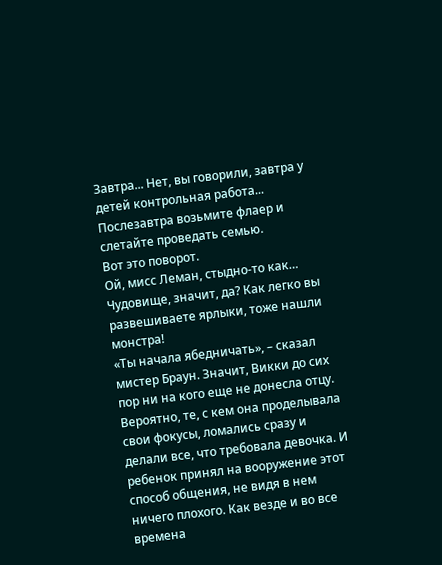Завтра... Нет, вы говорили, завтра у детей контрольная работа... Послезавтра возьмите флаер и слетайте проведать семью.
Вот это поворот.
Ой, мисс Леман, стыдно-то как… Чудовище, значит, да? Как легко вы развешиваете ярлыки, тоже нашли монстра!
«Ты начала ябедничать», – сказал мистер Браун. Значит, Викки до сих пор ни на кого еще не донесла отцу. Вероятно, те, с кем она проделывала свои фокусы, ломались сразу и делали все, что требовала девочка. И ребенок принял на вооружение этот способ общения, не видя в нем ничего плохого. Как везде и во все времена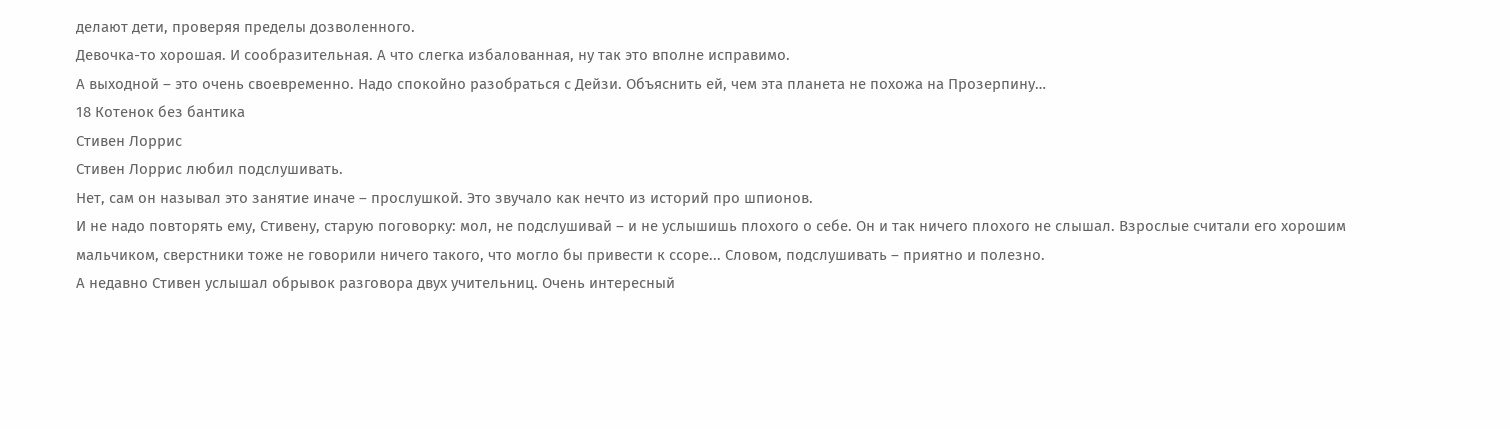делают дети, проверяя пределы дозволенного.
Девочка-то хорошая. И сообразительная. А что слегка избалованная, ну так это вполне исправимо.
А выходной – это очень своевременно. Надо спокойно разобраться с Дейзи. Объяснить ей, чем эта планета не похожа на Прозерпину…
18 Котенок без бантика
Стивен Лоррис
Стивен Лоррис любил подслушивать.
Нет, сам он называл это занятие иначе – прослушкой. Это звучало как нечто из историй про шпионов.
И не надо повторять ему, Стивену, старую поговорку: мол, не подслушивай – и не услышишь плохого о себе. Он и так ничего плохого не слышал. Взрослые считали его хорошим мальчиком, сверстники тоже не говорили ничего такого, что могло бы привести к ссоре... Словом, подслушивать – приятно и полезно.
А недавно Стивен услышал обрывок разговора двух учительниц. Очень интересный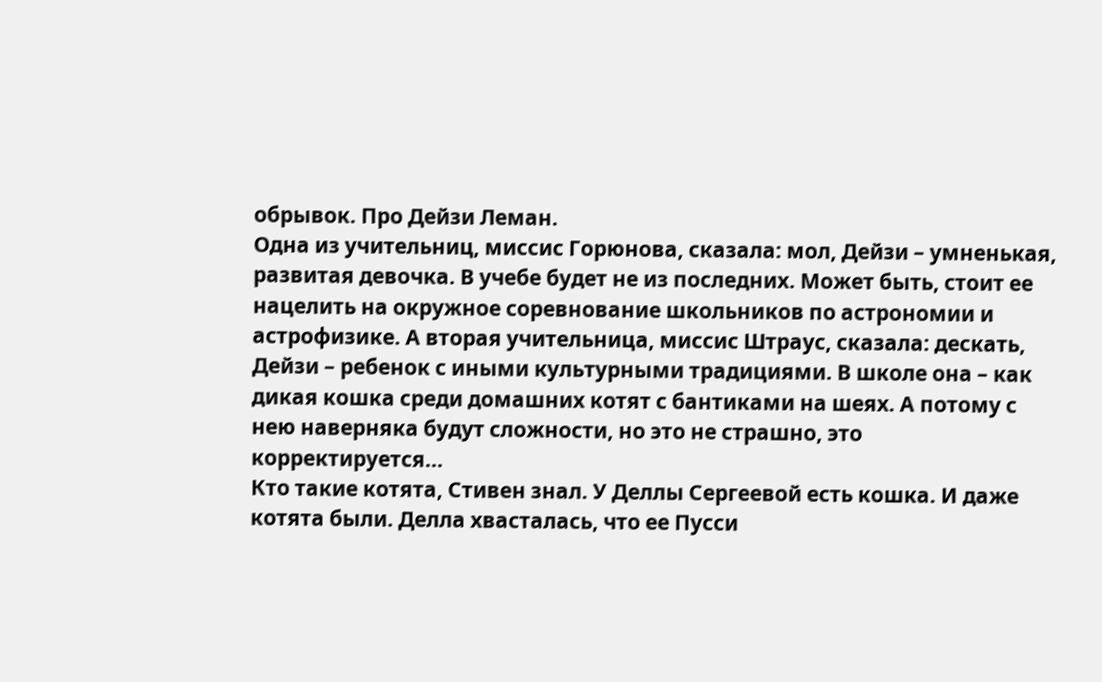обрывок. Про Дейзи Леман.
Одна из учительниц, миссис Горюнова, сказала: мол, Дейзи – умненькая, развитая девочка. В учебе будет не из последних. Может быть, стоит ее нацелить на окружное соревнование школьников по астрономии и астрофизике. А вторая учительница, миссис Штраус, сказала: дескать, Дейзи – ребенок с иными культурными традициями. В школе она – как дикая кошка среди домашних котят с бантиками на шеях. А потому с нею наверняка будут сложности, но это не страшно, это корректируется...
Кто такие котята, Стивен знал. У Деллы Сергеевой есть кошка. И даже котята были. Делла хвасталась, что ее Пусси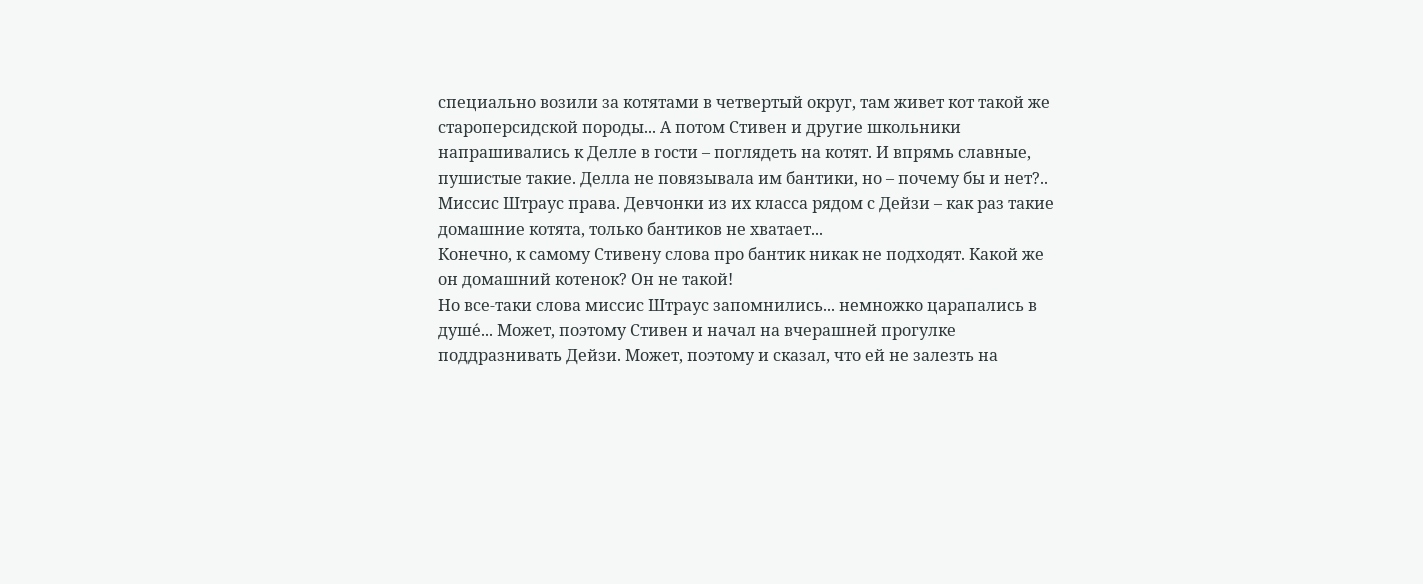специально возили за котятами в четвертый округ, там живет кот такой же староперсидской породы... А потом Стивен и другие школьники напрашивались к Делле в гости – поглядеть на котят. И впрямь славные, пушистые такие. Делла не повязывала им бантики, но – почему бы и нет?..
Миссис Штраус права. Девчонки из их класса рядом с Дейзи – как раз такие домашние котята, только бантиков не хватает...
Конечно, к самому Стивену слова про бантик никак не подходят. Какой же он домашний котенок? Он не такой!
Но все-таки слова миссис Штраус запомнились... немножко царапались в душе́... Может, поэтому Стивен и начал на вчерашней прогулке поддразнивать Дейзи. Может, поэтому и сказал, что ей не залезть на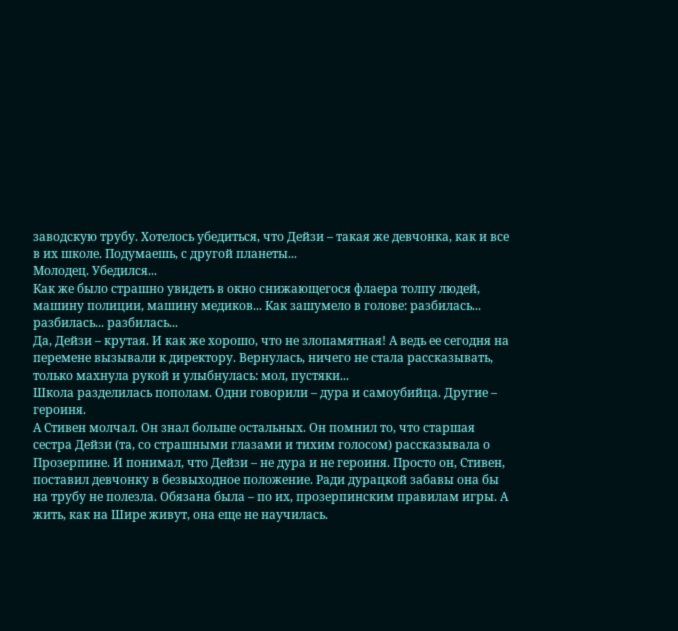заводскую трубу. Хотелось убедиться, что Дейзи – такая же девчонка, как и все в их школе. Подумаешь, с другой планеты...
Молодец. Убедился...
Как же было страшно увидеть в окно снижающегося флаера толпу людей, машину полиции, машину медиков... Как зашумело в голове: разбилась... разбилась... разбилась...
Да, Дейзи – крутая. И как же хорошо, что не злопамятная! А ведь ее сегодня на перемене вызывали к директору. Вернулась, ничего не стала рассказывать, только махнула рукой и улыбнулась: мол, пустяки...
Школа разделилась пополам. Одни говорили – дура и самоубийца. Другие – героиня.
А Стивен молчал. Он знал больше остальных. Он помнил то, что старшая сестра Дейзи (та, со страшными глазами и тихим голосом) рассказывала о Прозерпине. И понимал, что Дейзи – не дура и не героиня. Просто он, Стивен, поставил девчонку в безвыходное положение. Ради дурацкой забавы она бы на трубу не полезла. Обязана была – по их, прозерпинским правилам игры. А жить, как на Шире живут, она еще не научилась.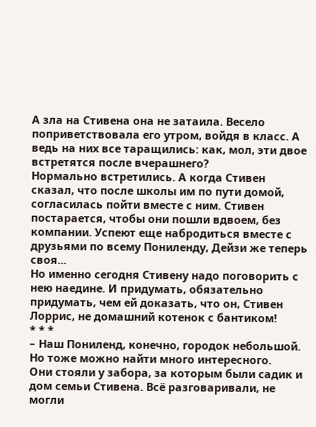А зла на Стивена она не затаила. Весело поприветствовала его утром, войдя в класс. А ведь на них все таращились: как, мол, эти двое встретятся после вчерашнего?
Нормально встретились. А когда Стивен сказал, что после школы им по пути домой, согласилась пойти вместе с ним. Стивен постарается, чтобы они пошли вдвоем, без компании. Успеют еще набродиться вместе с друзьями по всему Пониленду, Дейзи же теперь своя...
Но именно сегодня Стивену надо поговорить с нею наедине. И придумать, обязательно придумать, чем ей доказать, что он, Стивен Лоррис, не домашний котенок с бантиком!
* * *
– Наш Пониленд, конечно, городок небольшой. Но тоже можно найти много интересного.
Они стояли у забора, за которым были садик и дом семьи Стивена. Всё разговаривали, не могли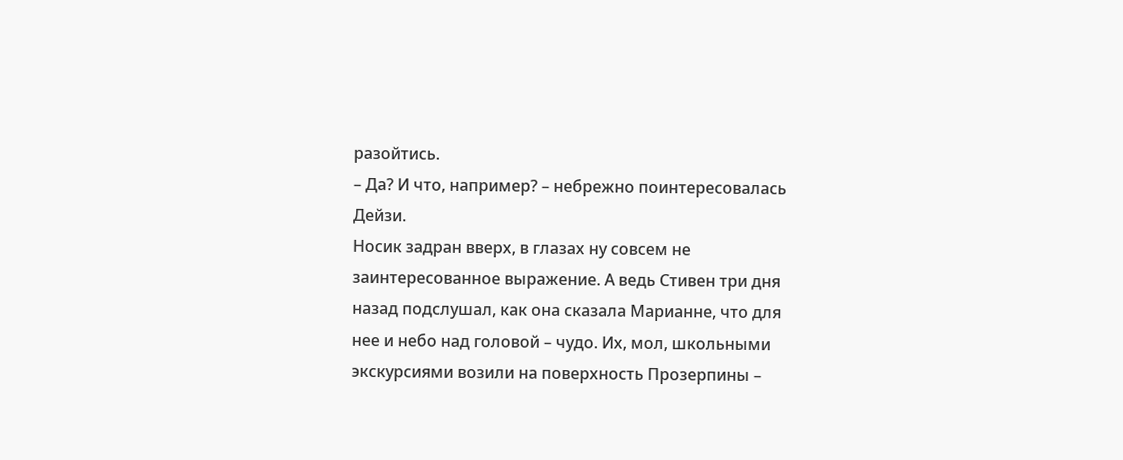разойтись.
– Да? И что, например? – небрежно поинтересовалась Дейзи.
Носик задран вверх, в глазах ну совсем не заинтересованное выражение. А ведь Стивен три дня назад подслушал, как она сказала Марианне, что для нее и небо над головой – чудо. Их, мол, школьными экскурсиями возили на поверхность Прозерпины –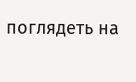поглядеть на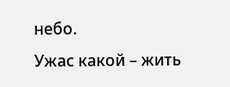небо.
Ужас какой – жить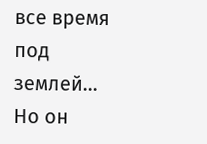все время под землей...
Но он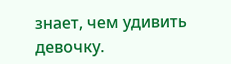знает, чем удивить девочку.